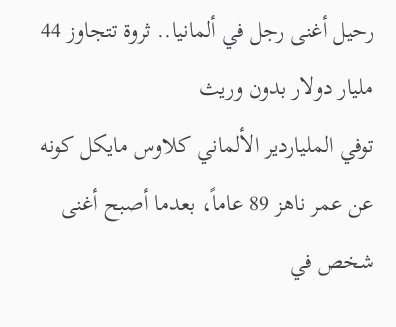رحيل أغنى رجل في ألمانيا.. ثروة تتجاوز 44 مليار دولار بدون وريث
توفي الملياردير الألماني كلاوس مايكل كونه عن عمر ناهز 89 عاماً، بعدما أصبح أغنى شخص في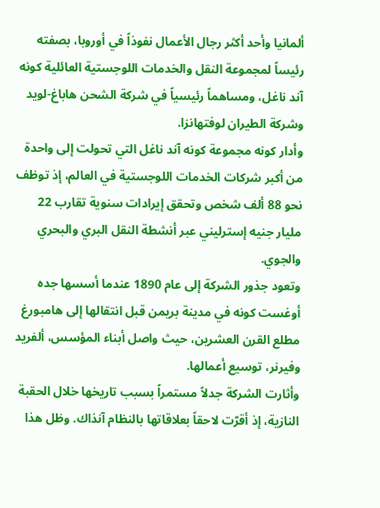ألمانيا وأحد أكثر رجال الأعمال نفوذاً في أوروبا، بصفته رئيساً لمجموعة النقل والخدمات اللوجستية العائلية كونه آند ناغل، ومساهماً رئيسياً في شركة الشحن هاباغ-لويد وشركة الطيران لوفتهانزا.
وأدار كونه مجموعة كونه آند ناغل التي تحولت إلى واحدة من أكبر شركات الخدمات اللوجستية في العالم، إذ توظف نحو 88 ألف شخص وتحقق إيرادات سنوية تقارب 22 مليار جنيه إسترليني عبر أنشطة النقل البري والبحري والجوي.
وتعود جذور الشركة إلى عام 1890 عندما أسسها جده أوغست كونه في مدينة بريمن قبل انتقالها إلى هامبورغ مطلع القرن العشرين، حيث واصل أبناء المؤسس، ألفريد وفيرنر، توسيع أعمالها.
وأثارت الشركة جدلاً مستمراً بسبب تاريخها خلال الحقبة النازية، إذ أقرّت لاحقاً بعلاقاتها بالنظام آنذاك. وظل هذا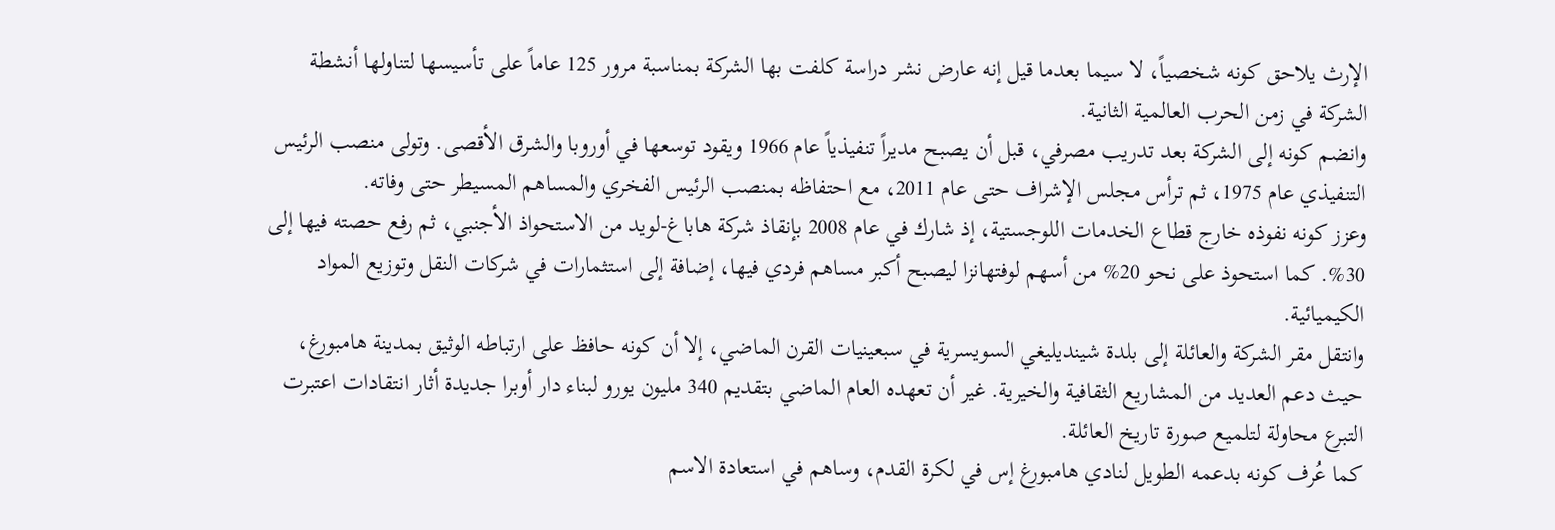الإرث يلاحق كونه شخصياً، لا سيما بعدما قيل إنه عارض نشر دراسة كلفت بها الشركة بمناسبة مرور 125 عاماً على تأسيسها لتناولها أنشطة الشركة في زمن الحرب العالمية الثانية.
وانضم كونه إلى الشركة بعد تدريب مصرفي، قبل أن يصبح مديراً تنفيذياً عام 1966 ويقود توسعها في أوروبا والشرق الأقصى. وتولى منصب الرئيس التنفيذي عام 1975، ثم ترأس مجلس الإشراف حتى عام 2011، مع احتفاظه بمنصب الرئيس الفخري والمساهم المسيطر حتى وفاته.
وعزز كونه نفوذه خارج قطاع الخدمات اللوجستية، إذ شارك في عام 2008 بإنقاذ شركة هاباغ-لويد من الاستحواذ الأجنبي، ثم رفع حصته فيها إلى 30%. كما استحوذ على نحو 20% من أسهم لوفتهانزا ليصبح أكبر مساهم فردي فيها، إضافة إلى استثمارات في شركات النقل وتوزيع المواد الكيميائية.
وانتقل مقر الشركة والعائلة إلى بلدة شينديليغي السويسرية في سبعينيات القرن الماضي، إلا أن كونه حافظ على ارتباطه الوثيق بمدينة هامبورغ، حيث دعم العديد من المشاريع الثقافية والخيرية. غير أن تعهده العام الماضي بتقديم 340 مليون يورو لبناء دار أوبرا جديدة أثار انتقادات اعتبرت التبرع محاولة لتلميع صورة تاريخ العائلة.
كما عُرف كونه بدعمه الطويل لنادي هامبورغ إس في لكرة القدم، وساهم في استعادة الاسم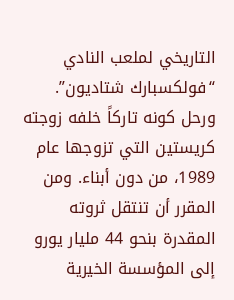التاريخي لملعب النادي “فولكسبارك شتاديون”.
ورحل كونه تاركاً خلفه زوجته كريستين التي تزوجها عام 1989، من دون أبناء. ومن المقرر أن تنتقل ثروته المقدرة بنحو 44 مليار يورو إلى المؤسسة الخيرية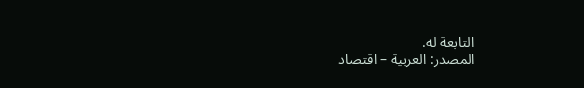التابعة له.
المصدر: العربية – اقتصاد